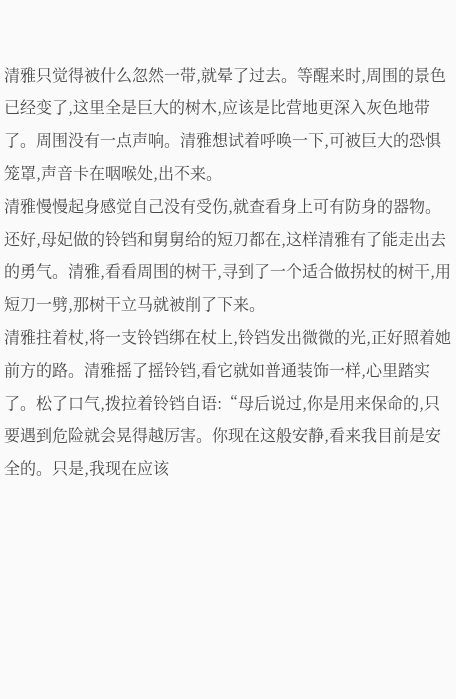清雅只觉得被什么忽然一带,就晕了过去。等醒来时,周围的景色已经变了,这里全是巨大的树木,应该是比营地更深入灰色地带了。周围没有一点声响。清雅想试着呼唤一下,可被巨大的恐惧笼罩,声音卡在咽喉处,出不来。
清雅慢慢起身感觉自己没有受伤,就查看身上可有防身的器物。还好,母妃做的铃铛和舅舅给的短刀都在,这样清雅有了能走出去的勇气。清雅,看看周围的树干,寻到了一个适合做拐杖的树干,用短刀一劈,那树干立马就被削了下来。
清雅拄着杖,将一支铃铛绑在杖上,铃铛发出微微的光,正好照着她前方的路。清雅摇了摇铃铛,看它就如普通装饰一样,心里踏实了。松了口气,拨拉着铃铛自语:“母后说过,你是用来保命的,只要遇到危险就会晃得越厉害。你现在这般安静,看来我目前是安全的。只是,我现在应该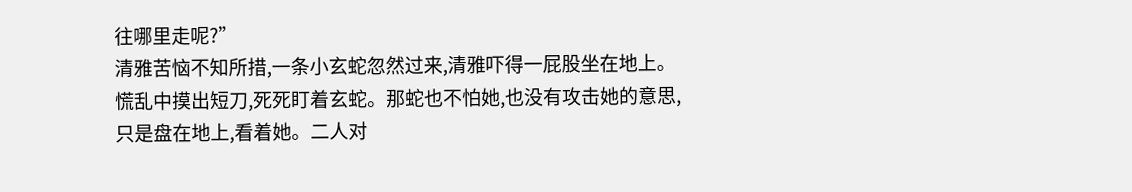往哪里走呢?”
清雅苦恼不知所措,一条小玄蛇忽然过来,清雅吓得一屁股坐在地上。慌乱中摸出短刀,死死盯着玄蛇。那蛇也不怕她,也没有攻击她的意思,只是盘在地上,看着她。二人对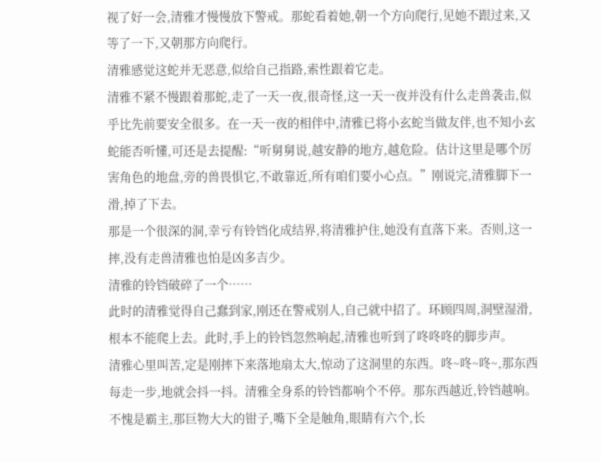视了好一会,清雅才慢慢放下警戒。那蛇看着她,朝一个方向爬行,见她不跟过来,又等了一下,又朝那方向爬行。
清雅感觉这蛇并无恶意,似给自己指路,索性跟着它走。
清雅不紧不慢跟着那蛇,走了一天一夜,很奇怪,这一天一夜并没有什么走兽袭击,似乎比先前要安全很多。在一天一夜的相伴中,清雅已将小玄蛇当做友伴,也不知小玄蛇能否听懂,可还是去提醒:“听舅舅说,越安静的地方,越危险。估计这里是哪个厉害角色的地盘,旁的兽畏惧它,不敢靠近,所有咱们要小心点。”刚说完,清雅脚下一滑,掉了下去。
那是一个很深的洞,幸亏有铃铛化成结界,将清雅护住,她没有直落下来。否则,这一摔,没有走兽清雅也怕是凶多吉少。
清雅的铃铛破碎了一个……
此时的清雅觉得自己蠢到家,刚还在警戒别人,自己就中招了。环顾四周,洞壁湿滑,根本不能爬上去。此时,手上的铃铛忽然响起,清雅也听到了咚咚咚的脚步声。
清雅心里叫苦,定是刚摔下来落地扇太大,惊动了这洞里的东西。咚~咚~咚~,那东西每走一步,地就会抖一抖。清雅全身系的铃铛都响个不停。那东西越近,铃铛越响。
不愧是霸主,那巨物大大的钳子,嘴下全是触角,眼睛有六个,长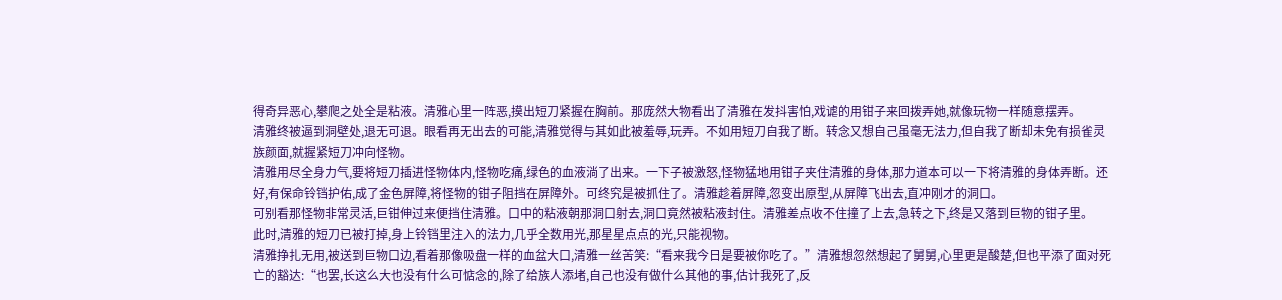得奇异恶心,攀爬之处全是粘液。清雅心里一阵恶,摸出短刀紧握在胸前。那庞然大物看出了清雅在发抖害怕,戏谑的用钳子来回拨弄她,就像玩物一样随意摆弄。
清雅终被逼到洞壁处,退无可退。眼看再无出去的可能,清雅觉得与其如此被羞辱,玩弄。不如用短刀自我了断。转念又想自己虽毫无法力,但自我了断却未免有损雀灵族颜面,就握紧短刀冲向怪物。
清雅用尽全身力气,要将短刀插进怪物体内,怪物吃痛,绿色的血液淌了出来。一下子被激怒,怪物猛地用钳子夹住清雅的身体,那力道本可以一下将清雅的身体弄断。还好,有保命铃铛护佑,成了金色屏障,将怪物的钳子阻挡在屏障外。可终究是被抓住了。清雅趁着屏障,忽变出原型,从屏障飞出去,直冲刚才的洞口。
可别看那怪物非常灵活,巨钳伸过来便挡住清雅。口中的粘液朝那洞口射去,洞口竟然被粘液封住。清雅差点收不住撞了上去,急转之下,终是又落到巨物的钳子里。
此时,清雅的短刀已被打掉,身上铃铛里注入的法力,几乎全数用光,那星星点点的光,只能视物。
清雅挣扎无用,被送到巨物口边,看着那像吸盘一样的血盆大口,清雅一丝苦笑:“看来我今日是要被你吃了。”清雅想忽然想起了舅舅,心里更是酸楚,但也平添了面对死亡的豁达:“也罢,长这么大也没有什么可惦念的,除了给族人添堵,自己也没有做什么其他的事,估计我死了,反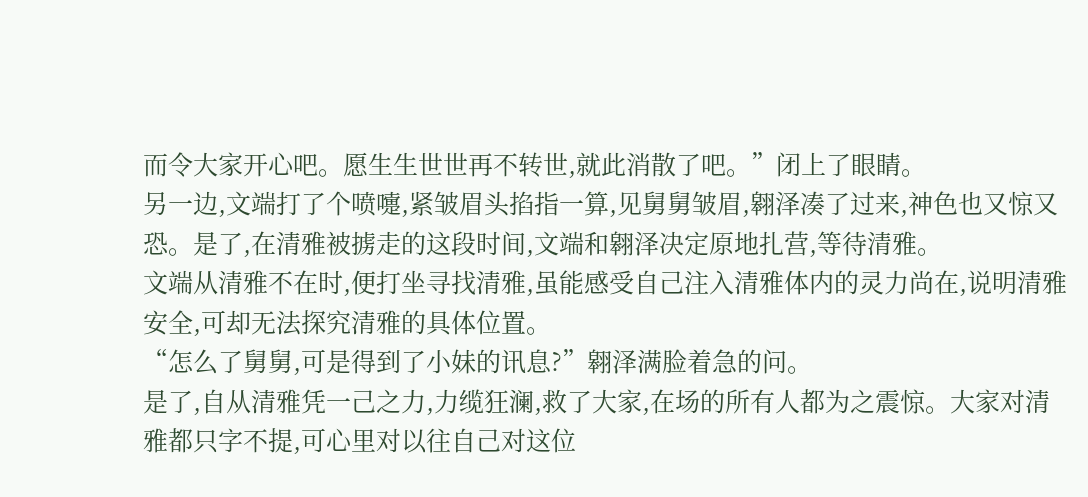而令大家开心吧。愿生生世世再不转世,就此消散了吧。”闭上了眼睛。
另一边,文端打了个喷嚏,紧皱眉头掐指一算,见舅舅皱眉,翱泽凑了过来,神色也又惊又恐。是了,在清雅被掳走的这段时间,文端和翱泽决定原地扎营,等待清雅。
文端从清雅不在时,便打坐寻找清雅,虽能感受自己注入清雅体内的灵力尚在,说明清雅安全,可却无法探究清雅的具体位置。
“怎么了舅舅,可是得到了小妹的讯息?”翱泽满脸着急的问。
是了,自从清雅凭一己之力,力缆狂澜,救了大家,在场的所有人都为之震惊。大家对清雅都只字不提,可心里对以往自己对这位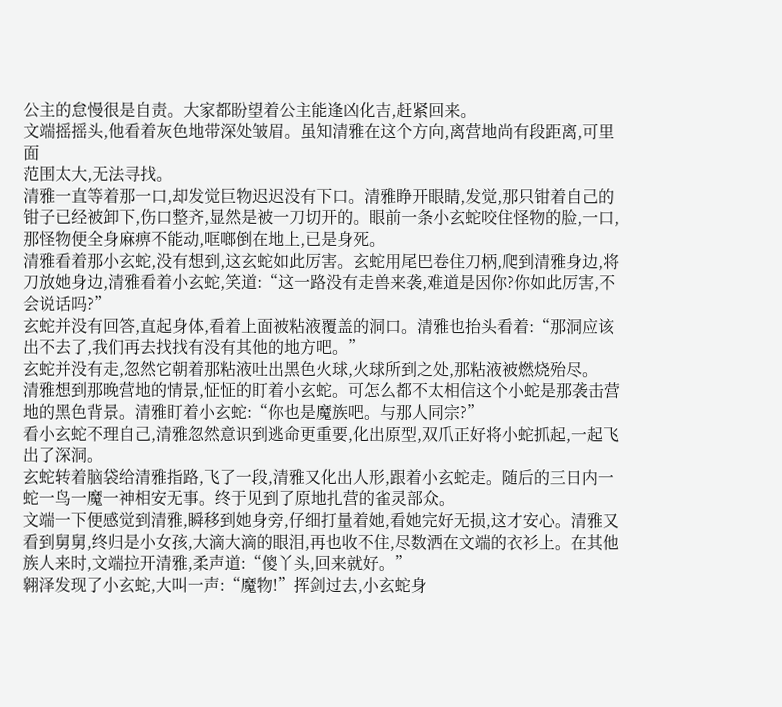公主的怠慢很是自责。大家都盼望着公主能逢凶化吉,赶紧回来。
文端摇摇头,他看着灰色地带深处皱眉。虽知清雅在这个方向,离营地尚有段距离,可里面
范围太大,无法寻找。
清雅一直等着那一口,却发觉巨物迟迟没有下口。清雅睁开眼睛,发觉,那只钳着自己的钳子已经被卸下,伤口整齐,显然是被一刀切开的。眼前一条小玄蛇咬住怪物的脸,一口,那怪物便全身麻痹不能动,哐啷倒在地上,已是身死。
清雅看着那小玄蛇,没有想到,这玄蛇如此厉害。玄蛇用尾巴卷住刀柄,爬到清雅身边,将刀放她身边,清雅看着小玄蛇,笑道:“这一路没有走兽来袭,难道是因你?你如此厉害,不会说话吗?”
玄蛇并没有回答,直起身体,看着上面被粘液覆盖的洞口。清雅也抬头看着:“那洞应该出不去了,我们再去找找有没有其他的地方吧。”
玄蛇并没有走,忽然它朝着那粘液吐出黑色火球,火球所到之处,那粘液被燃烧殆尽。
清雅想到那晚营地的情景,怔怔的盯着小玄蛇。可怎么都不太相信这个小蛇是那袭击营地的黑色背景。清雅盯着小玄蛇:“你也是魔族吧。与那人同宗?”
看小玄蛇不理自己,清雅忽然意识到逃命更重要,化出原型,双爪正好将小蛇抓起,一起飞出了深洞。
玄蛇转着脑袋给清雅指路,飞了一段,清雅又化出人形,跟着小玄蛇走。随后的三日内一蛇一鸟一魔一神相安无事。终于见到了原地扎营的雀灵部众。
文端一下便感觉到清雅,瞬移到她身旁,仔细打量着她,看她完好无损,这才安心。清雅又看到舅舅,终归是小女孩,大滴大滴的眼泪,再也收不住,尽数洒在文端的衣衫上。在其他族人来时,文端拉开清雅,柔声道:“傻丫头,回来就好。”
翱泽发现了小玄蛇,大叫一声:“魔物!”挥剑过去,小玄蛇身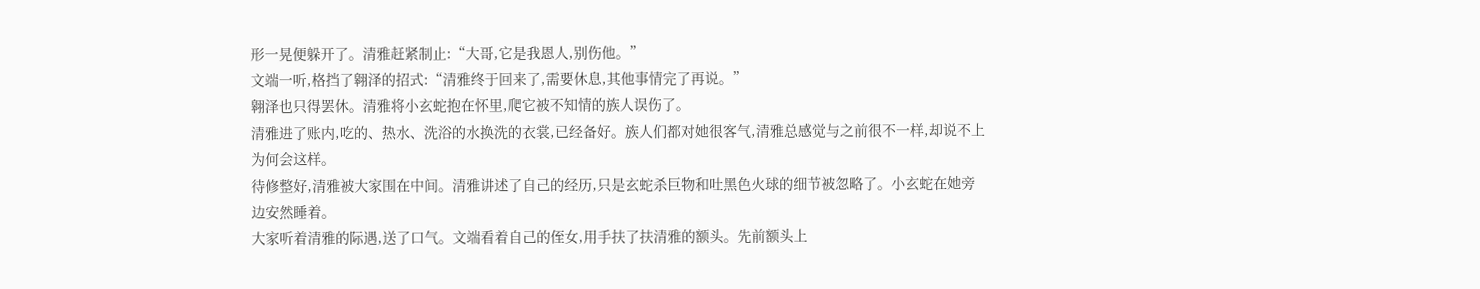形一晃便躲开了。清雅赶紧制止:“大哥,它是我恩人,别伤他。”
文端一听,格挡了翱泽的招式:“清雅终于回来了,需要休息,其他事情完了再说。”
翱泽也只得罢休。清雅将小玄蛇抱在怀里,爬它被不知情的族人误伤了。
清雅进了账内,吃的、热水、洗浴的水换洗的衣裳,已经备好。族人们都对她很客气,清雅总感觉与之前很不一样,却说不上为何会这样。
待修整好,清雅被大家围在中间。清雅讲述了自己的经历,只是玄蛇杀巨物和吐黑色火球的细节被忽略了。小玄蛇在她旁边安然睡着。
大家听着清雅的际遇,送了口气。文端看着自己的侄女,用手扶了扶清雅的额头。先前额头上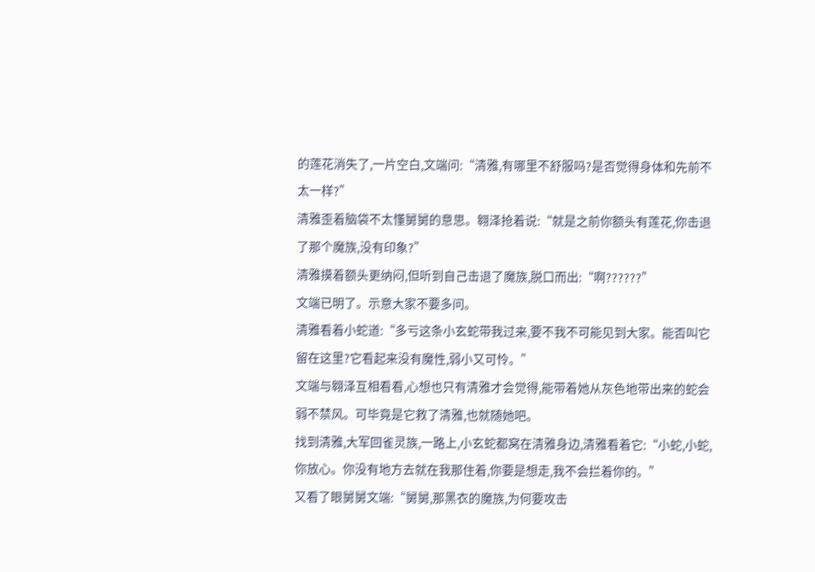的莲花消失了,一片空白,文端问:“清雅,有哪里不舒服吗?是否觉得身体和先前不太一样?”
清雅歪着脑袋不太懂舅舅的意思。翱泽抢着说:“就是之前你额头有莲花,你击退了那个魔族,没有印象?”
清雅摸着额头更纳闷,但听到自己击退了魔族,脱口而出:“啊??????”
文端已明了。示意大家不要多问。
清雅看着小蛇道:“多亏这条小玄蛇带我过来,要不我不可能见到大家。能否叫它留在这里?它看起来没有魔性,弱小又可怜。”
文端与翱泽互相看看,心想也只有清雅才会觉得,能带着她从灰色地带出来的蛇会弱不禁风。可毕竟是它救了清雅,也就随她吧。
找到清雅,大军回雀灵族,一路上,小玄蛇都窝在清雅身边,清雅看着它:“小蛇,小蛇,你放心。你没有地方去就在我那住着,你要是想走,我不会拦着你的。”
又看了眼舅舅文端:“舅舅,那黑衣的魔族,为何要攻击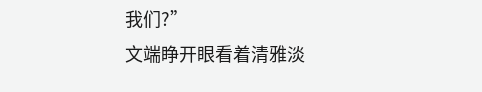我们?”
文端睁开眼看着清雅淡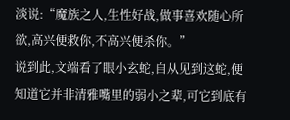淡说:“魔族之人,生性好战,做事喜欢随心所欲,高兴便救你,不高兴便杀你。”
说到此,文端看了眼小玄蛇,自从见到这蛇,便知道它并非清雅嘴里的弱小之辈,可它到底有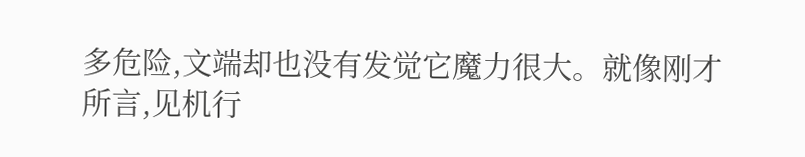多危险,文端却也没有发觉它魔力很大。就像刚才所言,见机行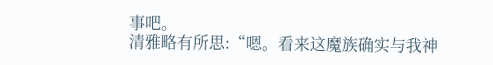事吧。
清雅略有所思:“嗯。看来这魔族确实与我神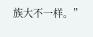族大不一样。”